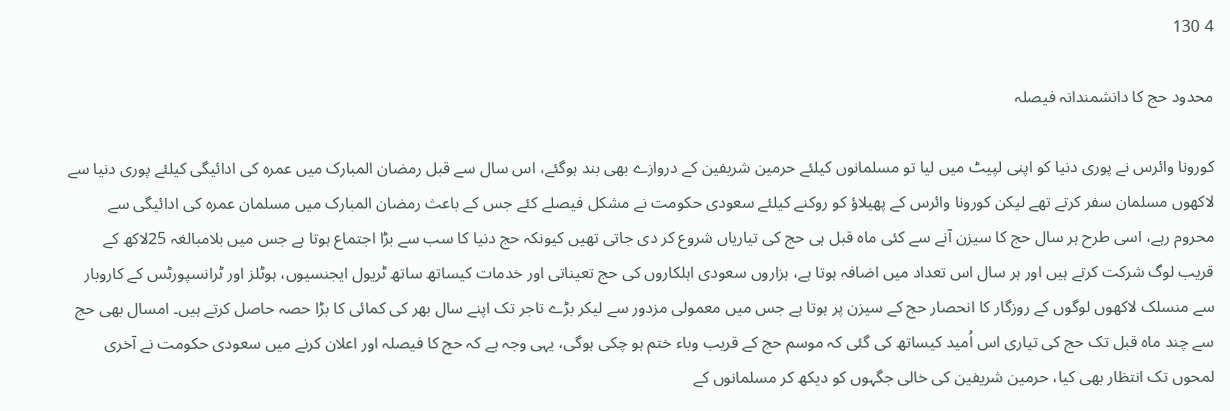4 130

محدود حج کا دانشمندانہ فیصلہ

کورونا وائرس نے پوری دنیا کو اپنی لپیٹ میں لیا تو مسلمانوں کیلئے حرمین شریفین کے دروازے بھی بند ہوگئے، اس سال سے قبل رمضان المبارک میں عمرہ کی ادائیگی کیلئے پوری دنیا سے لاکھوں مسلمان سفر کرتے تھے لیکن کورونا وائرس کے پھیلاؤ کو روکنے کیلئے سعودی حکومت نے مشکل فیصلے کئے جس کے باعث رمضان المبارک میں مسلمان عمرہ کی ادائیگی سے محروم رہے، اسی طرح ہر سال حج کا سیزن آنے سے کئی ماہ قبل ہی حج کی تیاریاں شروع کر دی جاتی تھیں کیونکہ حج دنیا کا سب سے بڑا اجتماع ہوتا ہے جس میں بلامبالغہ 25لاکھ کے قریب لوگ شرکت کرتے ہیں اور ہر سال اس تعداد میں اضافہ ہوتا ہے، ہزاروں سعودی اہلکاروں کی حج تعیناتی اور خدمات کیساتھ ساتھ ٹریول ایجنسیوں، ہوٹلز اور ٹرانسپورٹس کے کاروبار سے منسلک لاکھوں لوگوں کے روزگار کا انحصار حج کے سیزن پر ہوتا ہے جس میں معمولی مزدور سے لیکر بڑے تاجر تک اپنے سال بھر کی کمائی کا بڑا حصہ حاصل کرتے ہیں۔ امسال بھی حج سے چند ماہ قبل تک حج کی تیاری اس اُمید کیساتھ کی گئی کہ موسم حج کے قریب وباء ختم ہو چکی ہوگی، یہی وجہ ہے کہ حج کا فیصلہ اور اعلان کرنے میں سعودی حکومت نے آخری لمحوں تک انتظار بھی کیا، حرمین شریفین کی خالی جگہوں کو دیکھ کر مسلمانوں کے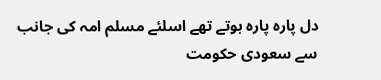دل پارہ پارہ ہوتے تھے اسلئے مسلم امہ کی جانب سے سعودی حکومت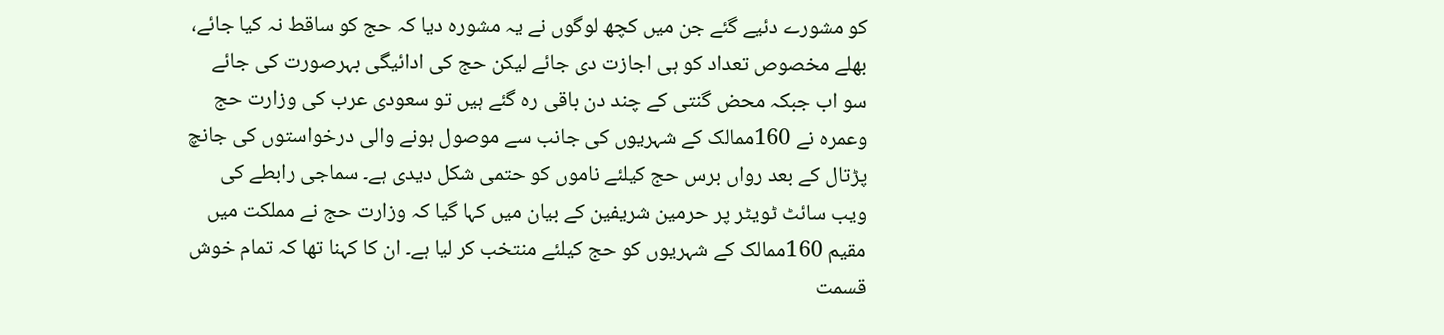کو مشورے دئیے گئے جن میں کچھ لوگوں نے یہ مشورہ دیا کہ حج کو ساقط نہ کیا جائے، بھلے مخصوص تعداد کو ہی اجازت دی جائے لیکن حج کی ادائیگی بہرصورت کی جائے سو اب جبکہ محض گنتی کے چند دن باقی رہ گئے ہیں تو سعودی عرب کی وزارت حج وعمرہ نے 160ممالک کے شہریوں کی جانب سے موصول ہونے والی درخواستوں کی جانچ پڑتال کے بعد رواں برس حج کیلئے ناموں کو حتمی شکل دیدی ہے۔ سماجی رابطے کی ویب سائٹ ٹویٹر پر حرمین شریفین کے بیان میں کہا گیا کہ وزارت حج نے مملکت میں مقیم 160ممالک کے شہریوں کو حج کیلئے منتخب کر لیا ہے۔ ان کا کہنا تھا کہ تمام خوش قسمت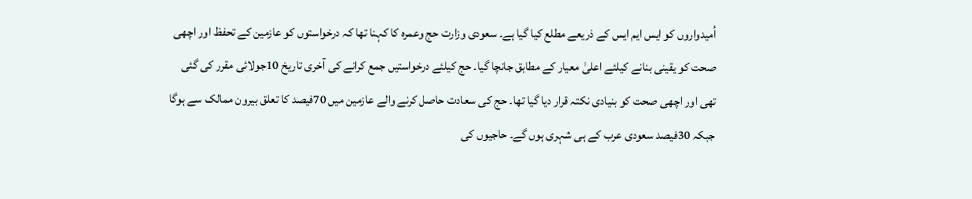اُمیدواروں کو ایس ایم ایس کے ذریعے مطلع کیا گیا ہے۔ سعودی وزارت حج وعمرہ کا کہنا تھا کہ درخواستوں کو عازمین کے تحفظ اور اچھی صحت کو یقینی بنانے کیلئے اعلیٰ معیار کے مطابق جانچا گیا۔ حج کیلئے درخواستیں جمع کرانے کی آخری تاریخ 10جولائی مقرر کی گئی تھی اور اچھی صحت کو بنیادی نکتہ قرار دیا گیا تھا۔ حج کی سعادت حاصل کرنے والے عازمین میں 70فیصد کا تعلق بیرون ممالک سے ہوگا جبکہ 30فیصد سعودی عرب کے ہی شہری ہوں گے۔ حاجیوں کی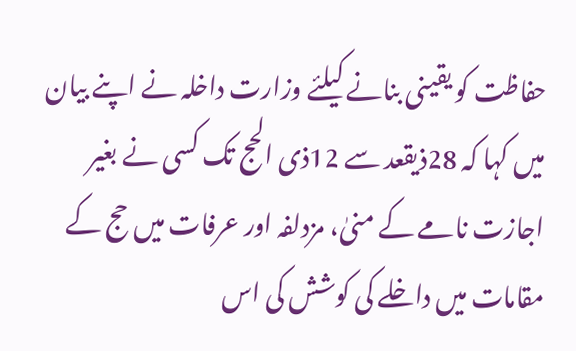حفاظت کو یقینی بنانے کیلئے وزارت داخلہ نے اپنے بیان میں کہا کہ 28ذیقعد سے 12ذی الحج تک کسی نے بغیر اجازت نامے کے منیٰ، مزدلفہ اور عرفات میں حج کے مقامات میں داخلے کی کوشش کی اس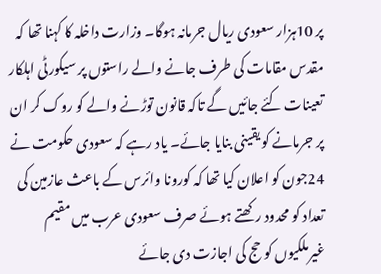پر 10ہزار سعودی ریال جرمانہ ہوگا۔ وزارت داخلہ کا کہنا تھا کہ مقدس مقامات کی طرف جانے والے راستوں پر سیکورٹی اہلکار تعینات کئے جائیں گے تاکہ قانون توڑنے والے کو روک کر ان پر جرمانے کو یقینی بنایا جائے۔ یاد رہے کہ سعودی حکومت نے 24جون کو اعلان کیا تھا کہ کورونا وائرس کے باعث عازمین کی تعداد کو محدود رکھتے ہوئے صرف سعودی عرب میں مقیم غیرملکیوں کو حج کی اجازت دی جائے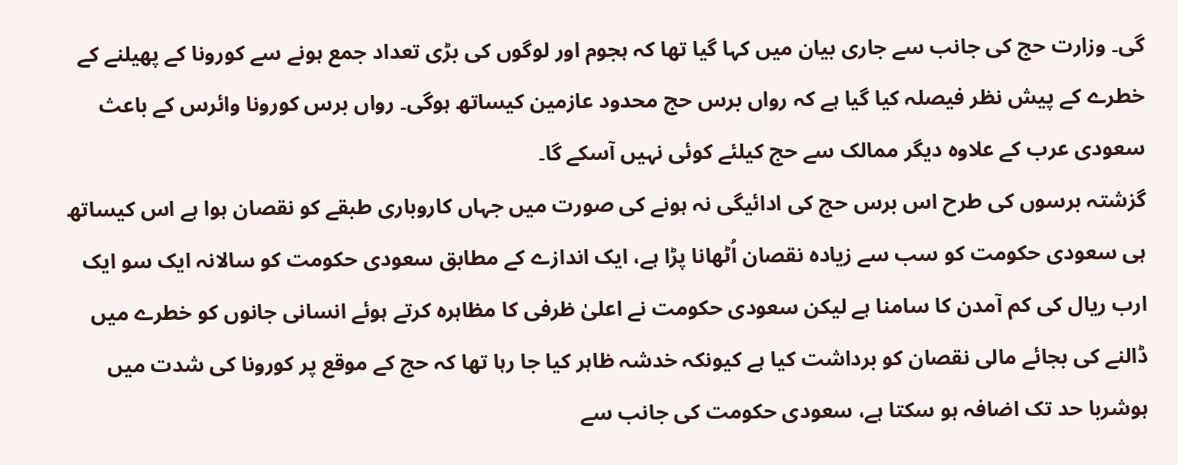گی۔ وزارت حج کی جانب سے جاری بیان میں کہا گیا تھا کہ ہجوم اور لوگوں کی بڑی تعداد جمع ہونے سے کورونا کے پھیلنے کے خطرے کے پیش نظر فیصلہ کیا گیا ہے کہ رواں برس حج محدود عازمین کیساتھ ہوگی۔ رواں برس کورونا وائرس کے باعث سعودی عرب کے علاوہ دیگر ممالک سے حج کیلئے کوئی نہیں آسکے گا۔
گزشتہ برسوں کی طرح اس برس حج کی ادائیگی نہ ہونے کی صورت میں جہاں کاروباری طبقے کو نقصان ہوا ہے اس کیساتھ ہی سعودی حکومت کو سب سے زیادہ نقصان اُٹھانا پڑا ہے، ایک اندازے کے مطابق سعودی حکومت کو سالانہ ایک سو ایک ارب ریال کی کم آمدن کا سامنا ہے لیکن سعودی حکومت نے اعلیٰ ظرفی کا مظاہرہ کرتے ہوئے انسانی جانوں کو خطرے میں ڈالنے کی بجائے مالی نقصان کو برداشت کیا ہے کیونکہ خدشہ ظاہر کیا جا رہا تھا کہ حج کے موقع پر کورونا کی شدت میں ہوشربا حد تک اضافہ ہو سکتا ہے، سعودی حکومت کی جانب سے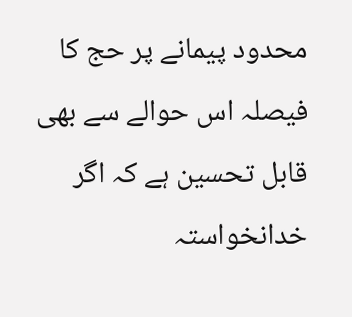محدود پیمانے پر حج کا فیصلہ اس حوالے سے بھی قابل تحسین ہے کہ اگر خدانخواستہ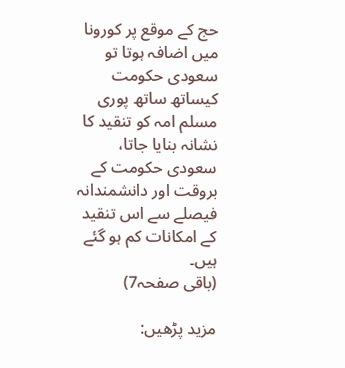حج کے موقع پر کورونا میں اضافہ ہوتا تو سعودی حکومت کیساتھ ساتھ پوری مسلم امہ کو تنقید کا نشانہ بنایا جاتا، سعودی حکومت کے بروقت اور دانشمندانہ فیصلے سے اس تنقید کے امکانات کم ہو گئے ہیں۔
(باقی صفحہ7)

مزید پڑھیں: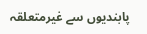پابندیوں سے غیرمتعلقہ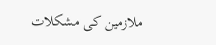ملازمین کی مشکلات